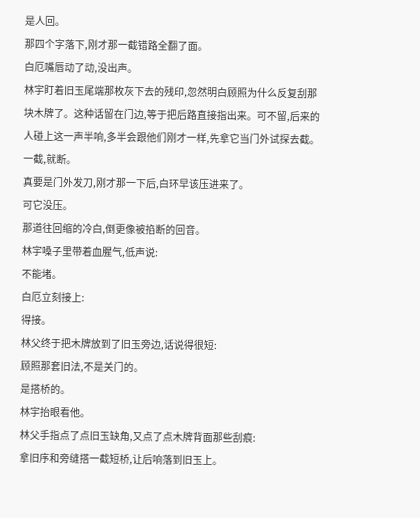是人回。
那四个字落下,刚才那一截错路全翻了面。
白厄嘴唇动了动,没出声。
林宇盯着旧玉尾端那枚灰下去的残印,忽然明白顾照为什么反复刮那块木牌了。这种话留在门边,等于把后路直接指出来。可不留,后来的人碰上这一声半响,多半会跟他们刚才一样,先拿它当门外试探去截。
一截,就断。
真要是门外发刀,刚才那一下后,白环早该压进来了。
可它没压。
那道往回缩的冷白,倒更像被掐断的回音。
林宇嗓子里带着血腥气,低声说:
不能堵。
白厄立刻接上:
得接。
林父终于把木牌放到了旧玉旁边,话说得很短:
顾照那套旧法,不是关门的。
是搭桥的。
林宇抬眼看他。
林父手指点了点旧玉缺角,又点了点木牌背面那些刮痕:
拿旧序和旁缝搭一截短桥,让后响落到旧玉上。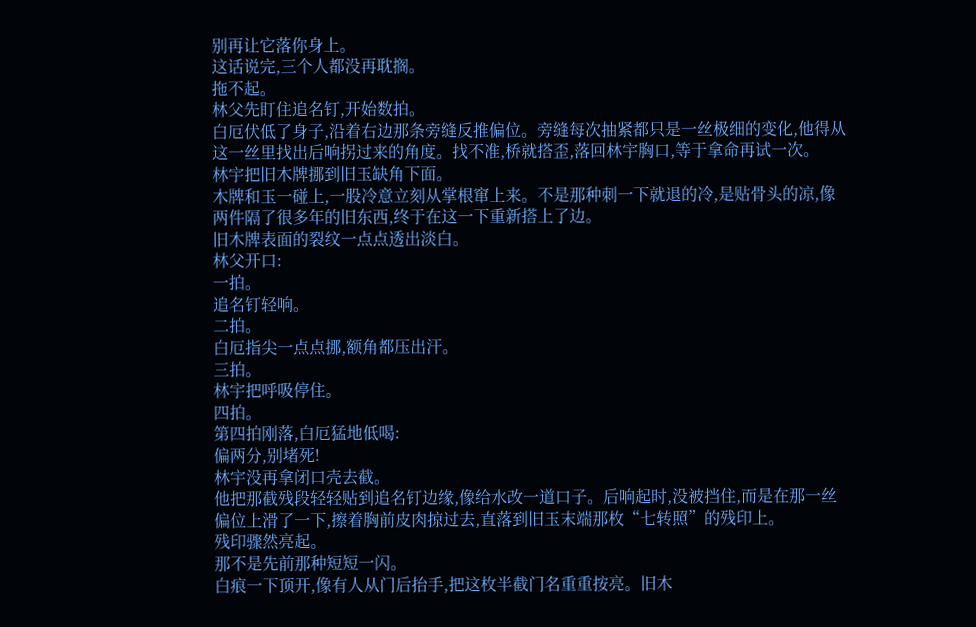别再让它落你身上。
这话说完,三个人都没再耽搁。
拖不起。
林父先盯住追名钉,开始数拍。
白厄伏低了身子,沿着右边那条旁缝反推偏位。旁缝每次抽紧都只是一丝极细的变化,他得从这一丝里找出后响拐过来的角度。找不准,桥就搭歪,落回林宇胸口,等于拿命再试一次。
林宇把旧木牌挪到旧玉缺角下面。
木牌和玉一碰上,一股冷意立刻从掌根窜上来。不是那种刺一下就退的冷,是贴骨头的凉,像两件隔了很多年的旧东西,终于在这一下重新搭上了边。
旧木牌表面的裂纹一点点透出淡白。
林父开口:
一拍。
追名钉轻响。
二拍。
白厄指尖一点点挪,额角都压出汗。
三拍。
林宇把呼吸停住。
四拍。
第四拍刚落,白厄猛地低喝:
偏两分,别堵死!
林宇没再拿闭口壳去截。
他把那截残段轻轻贴到追名钉边缘,像给水改一道口子。后响起时,没被挡住,而是在那一丝偏位上滑了一下,擦着胸前皮肉掠过去,直落到旧玉末端那枚“七转照”的残印上。
残印骤然亮起。
那不是先前那种短短一闪。
白痕一下顶开,像有人从门后抬手,把这枚半截门名重重按亮。旧木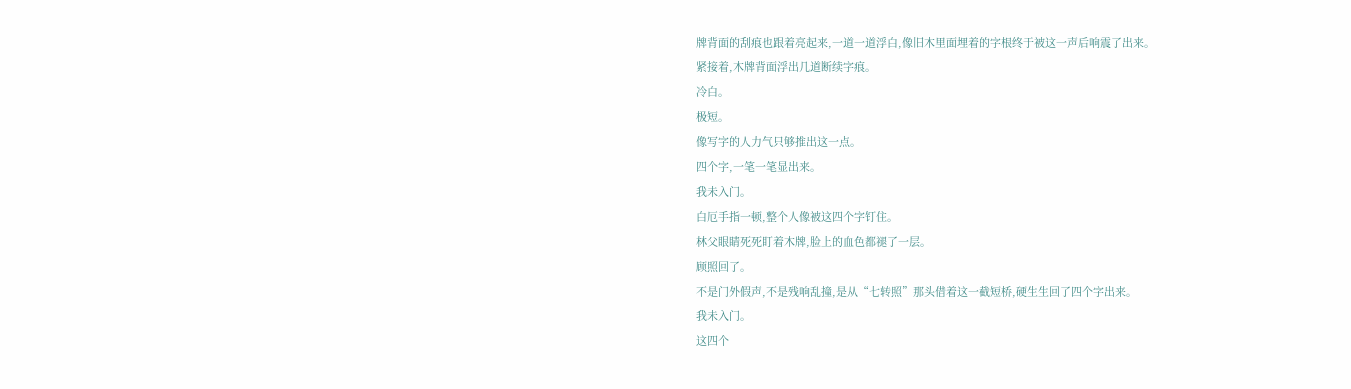牌背面的刮痕也跟着亮起来,一道一道浮白,像旧木里面埋着的字根终于被这一声后响震了出来。
紧接着,木牌背面浮出几道断续字痕。
冷白。
极短。
像写字的人力气只够推出这一点。
四个字,一笔一笔显出来。
我未入门。
白厄手指一顿,整个人像被这四个字钉住。
林父眼睛死死盯着木牌,脸上的血色都褪了一层。
顾照回了。
不是门外假声,不是残响乱撞,是从“七转照”那头借着这一截短桥,硬生生回了四个字出来。
我未入门。
这四个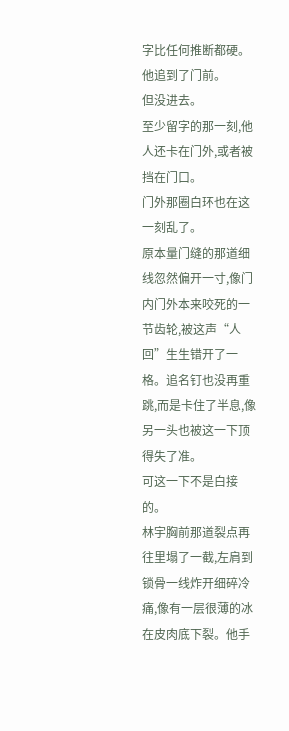字比任何推断都硬。
他追到了门前。
但没进去。
至少留字的那一刻,他人还卡在门外,或者被挡在门口。
门外那圈白环也在这一刻乱了。
原本量门缝的那道细线忽然偏开一寸,像门内门外本来咬死的一节齿轮,被这声“人回”生生错开了一格。追名钉也没再重跳,而是卡住了半息,像另一头也被这一下顶得失了准。
可这一下不是白接的。
林宇胸前那道裂点再往里塌了一截,左肩到锁骨一线炸开细碎冷痛,像有一层很薄的冰在皮肉底下裂。他手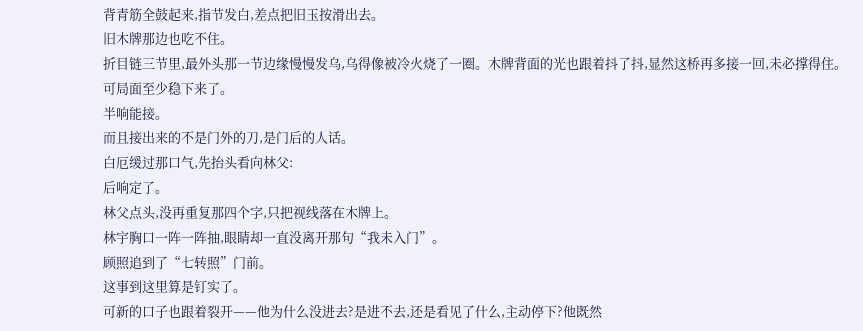背青筋全鼓起来,指节发白,差点把旧玉按滑出去。
旧木牌那边也吃不住。
折目链三节里,最外头那一节边缘慢慢发乌,乌得像被冷火烧了一圈。木牌背面的光也跟着抖了抖,显然这桥再多接一回,未必撑得住。
可局面至少稳下来了。
半响能接。
而且接出来的不是门外的刀,是门后的人话。
白厄缓过那口气,先抬头看向林父:
后响定了。
林父点头,没再重复那四个字,只把视线落在木牌上。
林宇胸口一阵一阵抽,眼睛却一直没离开那句“我未入门”。
顾照追到了“七转照”门前。
这事到这里算是钉实了。
可新的口子也跟着裂开——他为什么没进去?是进不去,还是看见了什么,主动停下?他既然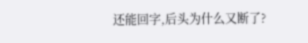还能回字,后头为什么又断了?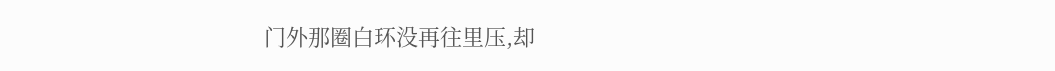门外那圈白环没再往里压,却